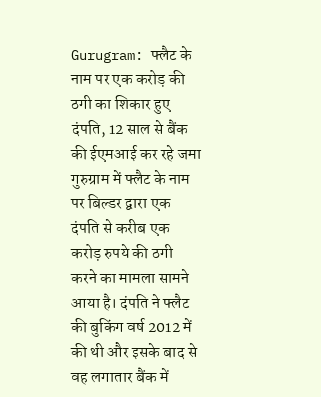Gurugram: फ्लैट के नाम पर एक करोड़ की ठगी का शिकार हुए दंपति, 12 साल से बैंक की ईएमआई कर रहे जमा
गुरुग्राम में फ्लैट के नाम पर बिल्डर द्वारा एक दंपति से करीब एक करोड़ रुपये की ठगी करने का मामला सामने आया है। दंपति ने फ्लैट की बुकिंग वर्ष 2012 में की थी और इसके बाद से वह लगातार बैंक में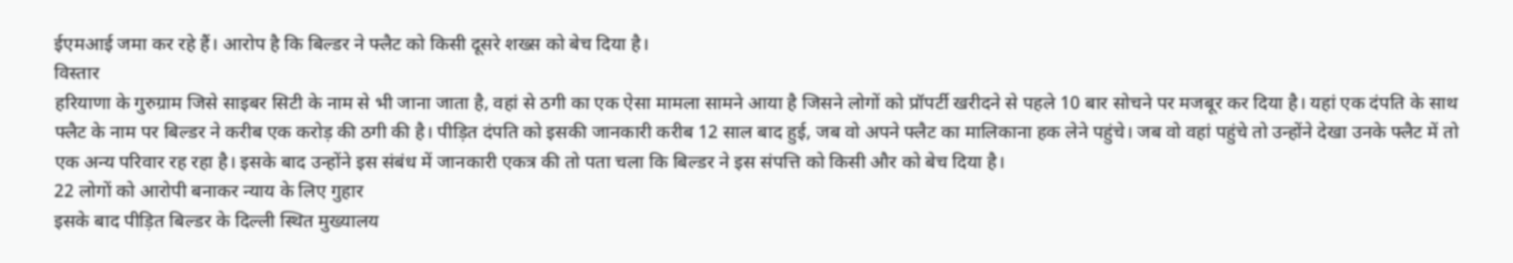ईएमआई जमा कर रहे हैं। आरोप है कि बिल्डर ने फ्लैट को किसी दूसरे शख्स को बेच दिया है।
विस्तार
हरियाणा के गुरुग्राम जिसे साइबर सिटी के नाम से भी जाना जाता है, वहां से ठगी का एक ऐसा मामला सामने आया है जिसने लोगों को प्रॉपर्टी खरीदने से पहले 10 बार सोचने पर मजबूर कर दिया है। यहां एक दंपति के साथ फ्लैट के नाम पर बिल्डर ने करीब एक करोड़ की ठगी की है। पीड़ित दंपति को इसकी जानकारी करीब 12 साल बाद हुई, जब वो अपने फ्लैट का मालिकाना हक लेने पहुंचे। जब वो वहां पहुंचे तो उन्होंने देखा उनके फ्लैट में तो एक अन्य परिवार रह रहा है। इसके बाद उन्होंने इस संबंध में जानकारी एकत्र की तो पता चला कि बिल्डर ने इस संपत्ति को किसी और को बेच दिया है।
22 लोगों को आरोपी बनाकर न्याय के लिए गुहार
इसके बाद पीड़ित बिल्डर के दिल्ली स्थित मुख्यालय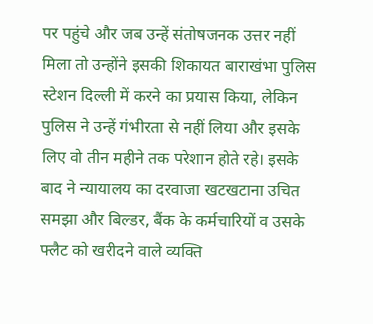पर पहुंचे और जब उन्हें संतोषजनक उत्तर नहीं मिला तो उन्होंने इसकी शिकायत बाराखंभा पुलिस स्टेशन दिल्ली में करने का प्रयास किया, लेकिन पुलिस ने उन्हें गंभीरता से नहीं लिया और इसके लिए वो तीन महीने तक परेशान होते रहे। इसके बाद ने न्यायालय का दरवाजा खटखटाना उचित समझा और बिल्डर, बैंक के कर्मचारियों व उसके फ्लैट को खरीदने वाले व्यक्ति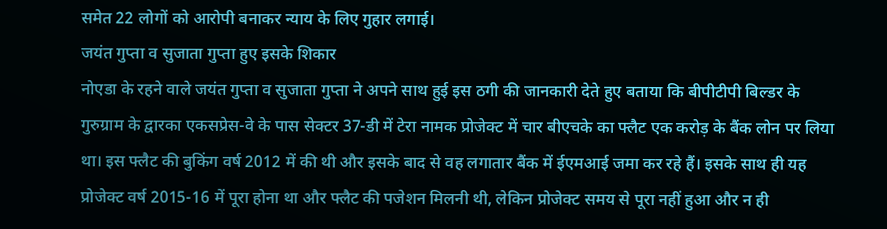समेत 22 लोगों को आरोपी बनाकर न्याय के लिए गुहार लगाई।
जयंत गुप्ता व सुजाता गुप्ता हुए इसके शिकार
नोएडा के रहने वाले जयंत गुप्ता व सुजाता गुप्ता ने अपने साथ हुई इस ठगी की जानकारी देते हुए बताया कि बीपीटीपी बिल्डर के गुरुग्राम के द्वारका एकसप्रेस-वे के पास सेक्टर 37-डी में टेरा नामक प्रोजेक्ट में चार बीएचके का फ्लैट एक करोड़ के बैंक लोन पर लिया था। इस फ्लैट की बुकिंग वर्ष 2012 में की थी और इसके बाद से वह लगातार बैंक में ईएमआई जमा कर रहे हैं। इसके साथ ही यह प्रोजेक्ट वर्ष 2015-16 में पूरा होना था और फ्लैट की पजेशन मिलनी थी, लेकिन प्रोजेक्ट समय से पूरा नहीं हुआ और न ही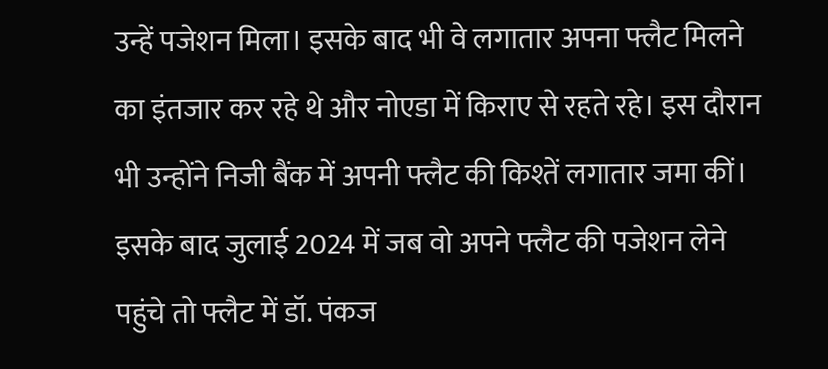उन्हें पजेशन मिला। इसके बाद भी वे लगातार अपना फ्लैट मिलने का इंतजार कर रहे थे और नोएडा में किराए से रहते रहे। इस दौरान भी उन्होंने निजी बैंक में अपनी फ्लैट की किश्तें लगातार जमा कीं। इसके बाद जुलाई 2024 में जब वो अपने फ्लैट की पजेशन लेने पहुंचे तो फ्लैट में डॉ. पंकज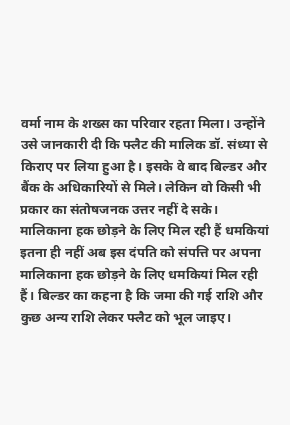वर्मा नाम के शख्स का परिवार रहता मिला। उन्होंने उसे जानकारी दी कि फ्लैट की मालिक डॉ. संध्या से किराए पर लिया हुआ है। इसके वे बाद बिल्डर और बैंक के अधिकारियों से मिले। लेकिन वो किसी भी प्रकार का संतोषजनक उत्तर नहीं दे सके।
मालिकाना हक छोड़ने के लिए मिल रही हैं धमकियां
इतना ही नहीं अब इस दंपति को संपत्ति पर अपना मालिकाना हक छोड़ने के लिए धमकियां मिल रही हैं। बिल्डर का कहना है कि जमा की गई राशि और कुछ अन्य राशि लेकर फ्लैट को भूल जाइए।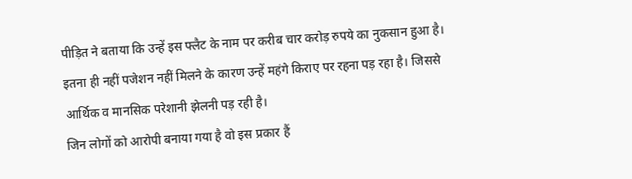पीड़ित ने बताया कि उन्हें इस फ्लैट के नाम पर करीब चार करोड़ रुपये का नुकसान हुआ है। इतना ही नहीं पजेशन नहीं मिलने के कारण उन्हें महंगे किराए पर रहना पड़ रहा है। जिससे आर्थिक व मानसिक परेशानी झेलनी पड़ रही है।
जिन लोगों को आरोपी बनाया गया है वो इस प्रकार हैं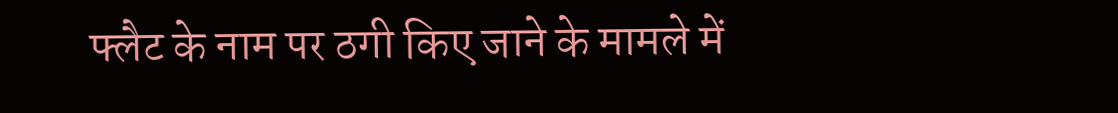फ्लैट के नाम पर ठगी किए जाने के मामले में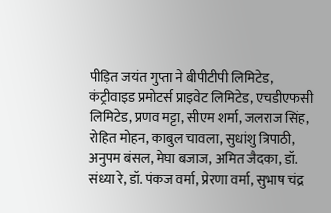पीड़ित जयंत गुप्ता ने बीपीटीपी लिमिटेड, कंट्रीवाइड प्रमोटर्स प्राइवेट लिमिटेड, एचडीएफसी लिमिटेड, प्रणव मट्टा, सीएम शर्मा, जलराज सिंह, रोहित मोहन, काबुल चावला, सुधांशु त्रिपाठी, अनुपम बंसल, मेघा बजाज, अमित जैदका, डॉ. संध्या रे, डॉ. पंकज वर्मा, प्रेरणा वर्मा, सुभाष चंद्र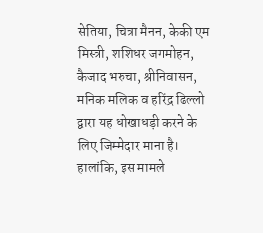सेतिया, चित्रा मैनन, केकी एम मिस्त्री, शशिधर जगमोहन, कैजाद भरुचा, श्रीनिवासन, मनिक मलिक व हरिंद्र ढिल्लो द्वारा यह धोखाधड़ी करने के लिए जिम्मेदार माना है। हालांकि, इस मामले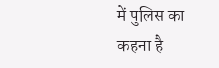में पुलिस का कहना है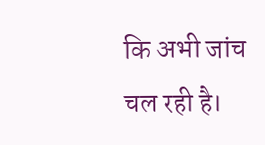कि अभी जांच चल रही है।